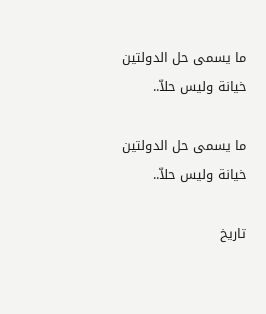ما يسمى حل الدولتين خيانة وليس حلاّ..

ما يسمى حل الدولتين خيانة وليس حلاّ..

تاريخ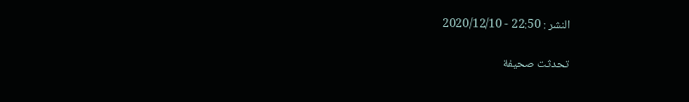النشر : 22:50 - 2020/12/10

تحدثت صحيفة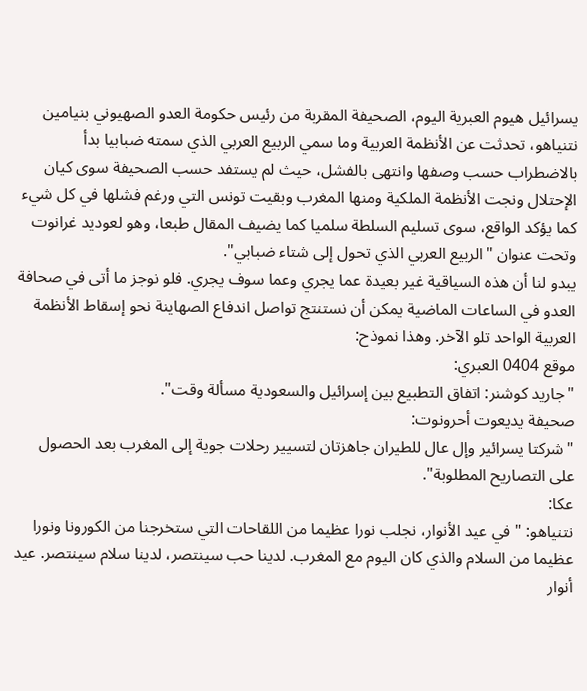يسرائيل هيوم العبرية اليوم، الصحيفة المقربة من رئيس حكومة العدو الصهيوني بنيامين نتنياهو، تحدثت عن الأنظمة العربية وما سمي الربيع العربي الذي سمته ضبابيا بدأ بالاضطراب حسب وصفها وانتهى بالفشل، حيث لم يستفد حسب الصحيفة سوى كيان الإحتلال ونجت الأنظمة الملكية ومنها المغرب وبقيت تونس التي ورغم فشلها في كل شيء كما يؤكد الواقع، سوى تسليم السلطة سلميا كما يضيف المقال طبعا، وهو لعوديد غرانوت وتحت عنوان "الربيع العربي الذي تحول إلى شتاء ضبابي".
يبدو لنا أن هذه السياقية غير بعيدة عما يجري وعما سوف يجري. فلو نوجز ما أتى في صحافة العدو في الساعات الماضية يمكن أن نستنتج تواصل اندفاع الصهاينة نحو إسقاط الأنظمة العربية الواحد تلو الآخر. وهذا نموذح:
موقع 0404 العبري:
"جاريد كوشنر: اتفاق التطبيع بين إسرائيل والسعودية مسألة وقت".
صحيفة يديعوت أحرونوت:
"شركتا يسرائير وإل عال للطيران جاهزتان لتسيير رحلات جوية إلى المغرب بعد الحصول على التصاريح المطلوبة".
عكا:
نتنياهو: "في عيد الأنوار، نجلب نورا عظيما من اللقاحات التي ستخرجنا من الكورونا ونورا عظيما من السلام والذي كان اليوم مع المغرب. لدينا حب سينتصر، لدينا سلام سينتصر. عيد أنوار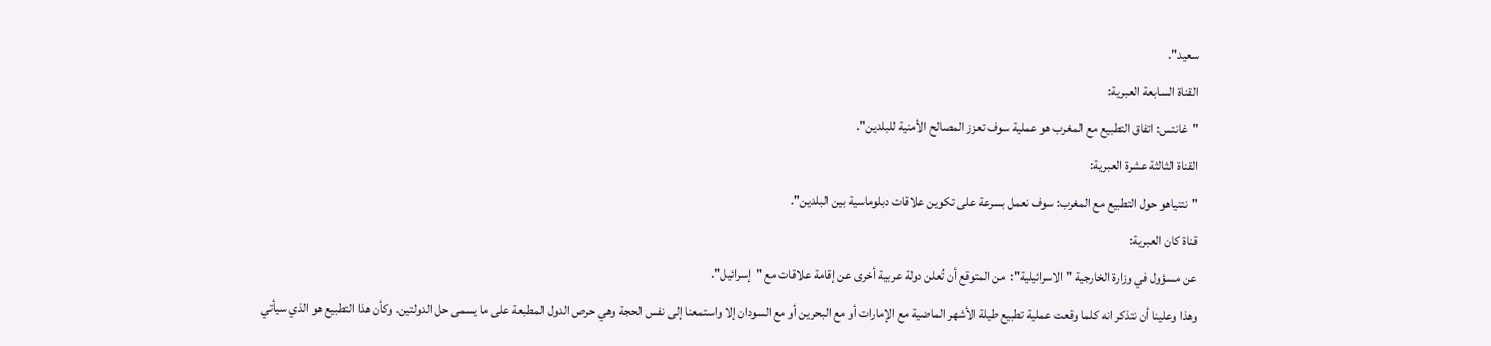سعيد".
القناة السابعة العبرية:
"غانتس: اتفاق التطبيع مع المغرب هو عملية سوف تعزز المصالح الأمنية للبلدين".
القناة الثالثة عشرة العبرية:
"نتنياهو حول التطبيع مع المغرب: سوف نعمل بسرعة على تكوين علاقات دبلوماسية بين البلدين".
قناة كان العبرية:
عن مسؤول في وزارة الخارجية "الاسرائيلية":  من المتوقع أن تُعلن دولة عربية أخرى عن إقامة علاقات مع "إسرائيل".
وهذا وعلينا أن نتذكر انه كلما وقعت عملية تطبيع طيلة الأشهر الماضية مع الإمارات أو مع البحرين أو مع السودان إلا واستمعنا إلى نفس الحجة وهي حرص الدول المطبعة على ما يسمى حل الدولتين. وكأن هذا التطبيع هو الذي سيأتي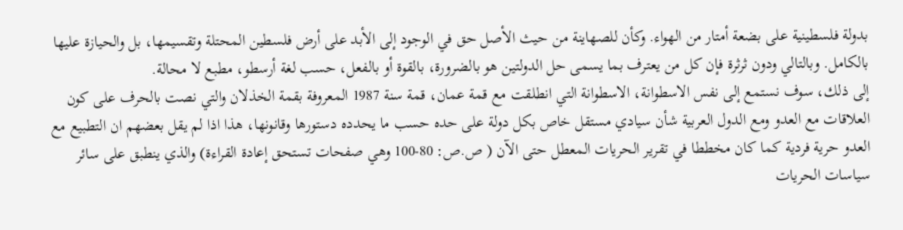بدولة فلسطينية على بضعة أمتار من الهواء. وكأن للصهاينة من حيث الأصل حق في الوجود إلى الأبد على أرض فلسطين المحتلة وتقسيمها، بل والحيازة عليها بالكامل. وبالتالي ودون ثرثرة فإن كل من يعترف بما يسمى حل الدولتين هو بالضرورة، بالقوة أو بالفعل، حسب لغة أرسطو، مطبع لا محالة.
إلى ذلك، سوف نستمع إلى نفس الاسطوانة، الاسطوانة التي انطلقت مع قمة عمان، قمة سنة 1987 المعروفة بقمة الخذلان والتي نصت بالحرف على كون العلاقات مع العدو ومع الدول العربية شأن سيادي مستقل خاص بكل دولة على حده حسب ما يحدده دستورها وقانونها، هذا اذا لم يقل بعضهم ان التطبيع مع العدو حرية فردية كما كان مخططا في تقرير الحريات المعطل حتى الآن ( ص.ص: 80-100 وهي صفحات تستحق إعادة القراءة) والذي ينطبق على سائر سياسات الحريات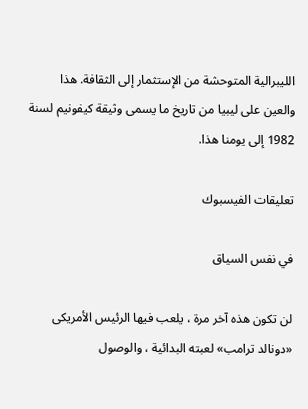الليبرالية المتوحشة من الإستثمار إلى الثقافة. هذا والعين على ليبيا من تاريخ ما يسمى وثيقة كيفونيم لسنة 1982 إلى يومنا هذا.

تعليقات الفيسبوك

في نفس السياق

لن تكون هذه آخر مرة ، يلعب فيها الرئيس الأمريكى «دونالد ترامب» لعبته البدائية ، والوصول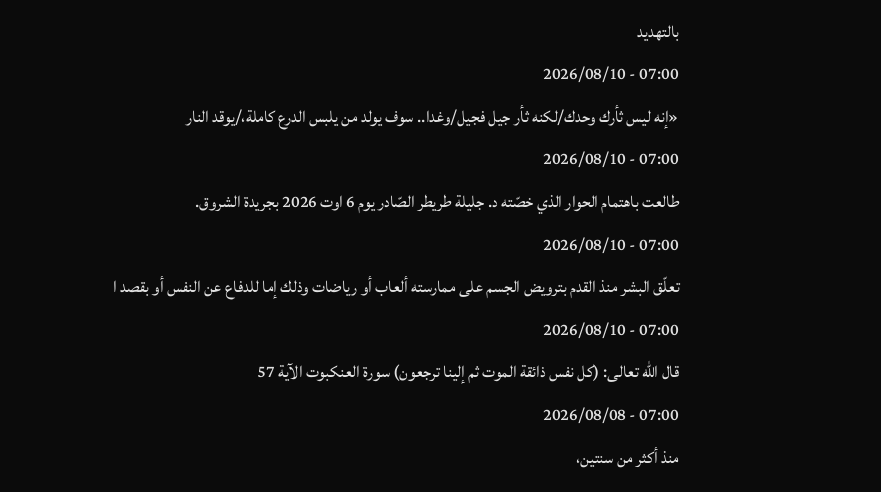بالتهديد
07:00 - 2026/08/10
«إنه ليس ثأرك وحدك/لكنه ثأر جيل فجيل/وغدا.. سوف يولد من يلبس الدرع كاملة،/يوقد النار
07:00 - 2026/08/10
طالعت باهتمام الحوار الذي خصّته د. جليلة طريطر الصّادر يوم 6 اوت 2026 بجريدة الشروق.
07:00 - 2026/08/10
تعلّق البشر منذ القدم بترويض الجسم على ممارسته ألعاب أو رياضات وذلك إما للدفاع عن النفس أو بقصد ا
07:00 - 2026/08/10
قال الله تعالى: (كل نفس ذائقة الموت ثم إلينا ترجعون) سورة العنكبوت الآية 57
07:00 - 2026/08/08
منذ أكثر من سنتين،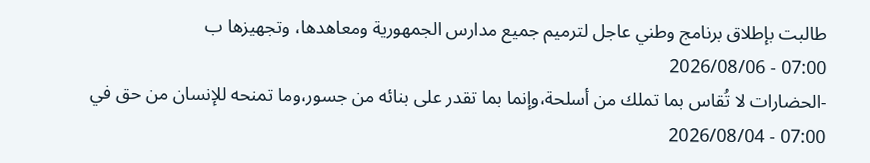طالبت بإطلاق برنامج وطني عاجل لترميم جميع مدارس الجمهورية ومعاهدها، وتجهيزها ب
07:00 - 2026/08/06
-الحضارات لا تُقاس بما تملك من أسلحة،وإنما بما تقدر على بنائه من جسور،وما تمنحه للإنسان من حق في
07:00 - 2026/08/04